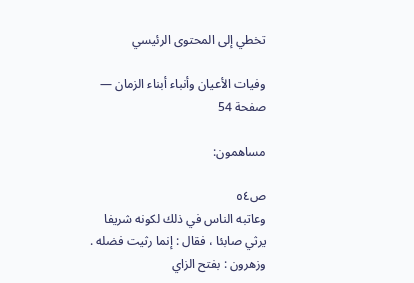تخطي إلى المحتوى الرئيسي

وفيات الأعيان وأنباء أبناء الزمان — صفحة 54

مساهمون:

ص٥٤
وعاتبه الناس في ذلك لكونه شريفا يرثي صابئا ، فقال : إنما رثيت فضله . وزهرون : بفتح الزاي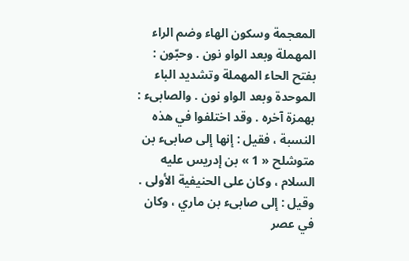المعجمة وسكون الهاء وضم الراء المهملة وبعد الواو نون . وحبّون : بفتح الحاء المهملة وتشديد الباء الموحدة وبعد الواو نون . والصابىء : بهمزة آخره . وقد اختلفوا في هذه النسبة ، فقيل : إنها إلى صابىء بن متوشلح « 1 » بن إدريس عليه السلام ، وكان على الحنيفية الأولى . وقيل : إلى صابىء بن ماري ، وكان في عصر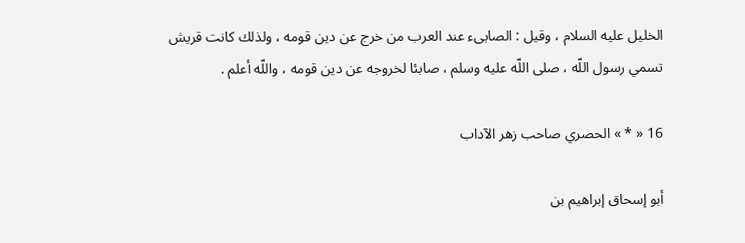الخليل عليه السلام ، وقيل : الصابىء عند العرب من خرج عن دين قومه ، ولذلك كانت قريش تسمي رسول اللّه ، صلى اللّه عليه وسلم ، صابئا لخروجه عن دين قومه ، واللّه أعلم .

16 « * » الحصري صاحب زهر الآداب

أبو إسحاق إبراهيم بن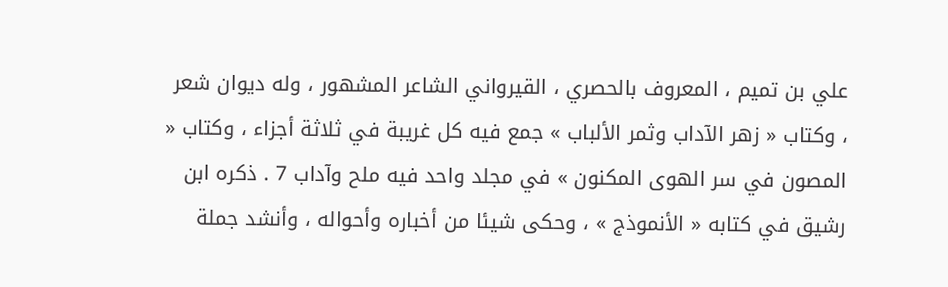علي بن تميم ، المعروف بالحصري ، القيرواني الشاعر المشهور ، وله ديوان شعر ، وكتاب « زهر الآداب وثمر الألباب » جمع فيه كل غريبة في ثلاثة أجزاء ، وكتاب « المصون في سر الهوى المكنون » في مجلد واحد فيه ملح وآداب 7 . ذكره ابن رشيق في كتابه « الأنموذج » ، وحكى شيئا من أخباره وأحواله ، وأنشد جملة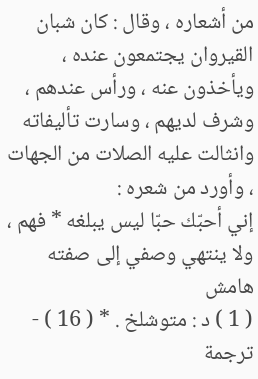من أشعاره ، وقال : كان شبان القيروان يجتمعون عنده ، ويأخذون عنه ، ورأس عندهم ، وشرف لديهم ، وسارت تأليفاته وانثالت عليه الصلات من الجهات ، وأورد من شعره :
إني أحبّك حبّا ليس يبلغه * فهم ، ولا ينتهي وصفي إلى صفته
هامش
( 1 ) د : متوشلخ . * ( 16 ) - ترجمة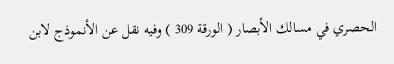الحصري في مسالك الأبصار ( الورقة 309 ) وفيه نقل عن الأنموذج لابن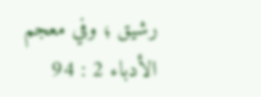رشيق ؛ وفي معجم الأدباء 2 : 94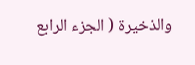والذخيرة ( الجزء الرابع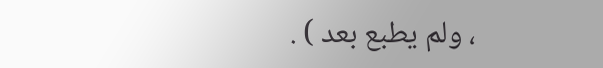، ولم يطبع بعد ) .